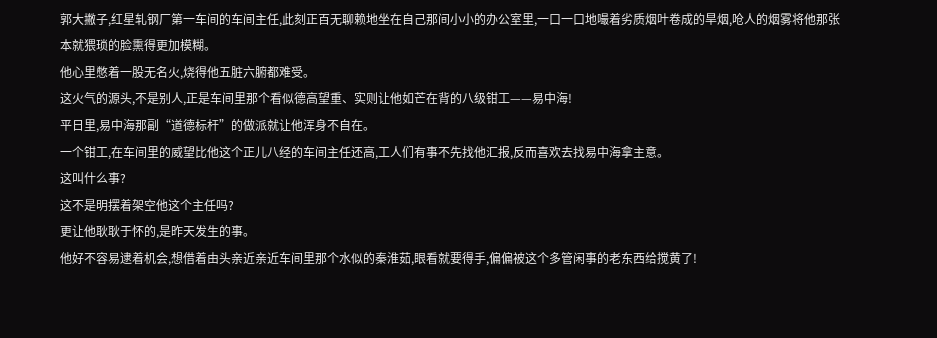郭大撇子,红星轧钢厂第一车间的车间主任,此刻正百无聊赖地坐在自己那间小小的办公室里,一口一口地嘬着劣质烟叶卷成的旱烟,呛人的烟雾将他那张本就猥琐的脸熏得更加模糊。
他心里憋着一股无名火,烧得他五脏六腑都难受。
这火气的源头,不是别人,正是车间里那个看似德高望重、实则让他如芒在背的八级钳工——易中海!
平日里,易中海那副“道德标杆”的做派就让他浑身不自在。
一个钳工,在车间里的威望比他这个正儿八经的车间主任还高,工人们有事不先找他汇报,反而喜欢去找易中海拿主意。
这叫什么事?
这不是明摆着架空他这个主任吗?
更让他耿耿于怀的,是昨天发生的事。
他好不容易逮着机会,想借着由头亲近亲近车间里那个水似的秦淮茹,眼看就要得手,偏偏被这个多管闲事的老东西给搅黄了!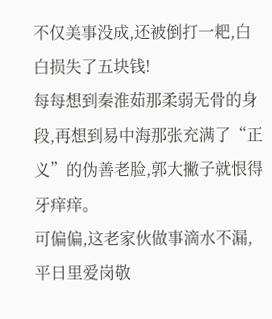不仅美事没成,还被倒打一耙,白白损失了五块钱!
每每想到秦淮茹那柔弱无骨的身段,再想到易中海那张充满了“正义”的伪善老脸,郭大撇子就恨得牙痒痒。
可偏偏,这老家伙做事滴水不漏,平日里爱岗敬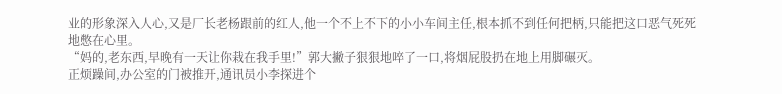业的形象深入人心,又是厂长老杨跟前的红人,他一个不上不下的小小车间主任,根本抓不到任何把柄,只能把这口恶气死死地憋在心里。
“妈的,老东西,早晚有一天让你栽在我手里!”郭大撇子狠狠地啐了一口,将烟屁股扔在地上用脚碾灭。
正烦躁间,办公室的门被推开,通讯员小李探进个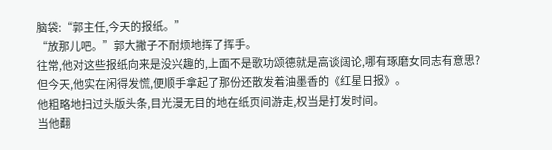脑袋:“郭主任,今天的报纸。”
“放那儿吧。”郭大撇子不耐烦地挥了挥手。
往常,他对这些报纸向来是没兴趣的,上面不是歌功颂德就是高谈阔论,哪有琢磨女同志有意思?
但今天,他实在闲得发慌,便顺手拿起了那份还散发着油墨香的《红星日报》。
他粗略地扫过头版头条,目光漫无目的地在纸页间游走,权当是打发时间。
当他翻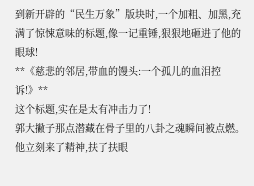到新开辟的“民生万象”版块时,一个加粗、加黑,充满了惊悚意味的标题,像一记重锤,狠狠地砸进了他的眼球!
**《慈悲的邻居,带血的馒头:一个孤儿的血泪控诉!》**
这个标题,实在是太有冲击力了!
郭大撇子那点潜藏在骨子里的八卦之魂瞬间被点燃。
他立刻来了精神,扶了扶眼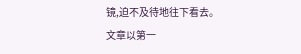镜,迫不及待地往下看去。
文章以第一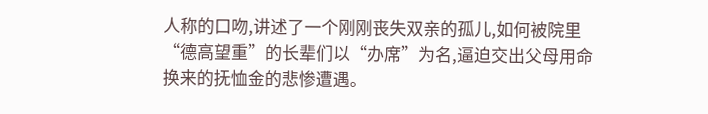人称的口吻,讲述了一个刚刚丧失双亲的孤儿,如何被院里“德高望重”的长辈们以“办席”为名,逼迫交出父母用命换来的抚恤金的悲惨遭遇。